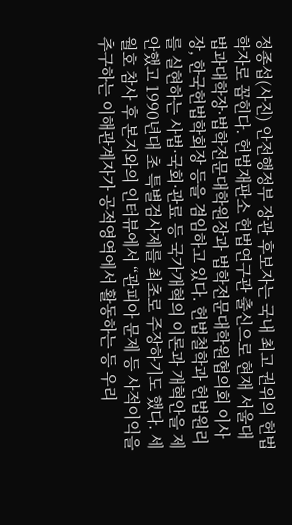정종섭(사진) 안전행정부 장관 후보자는 국내 최고 권위의 헌법학자로 꼽힌다. 헌법재판소 헌법연구관 출신으로 현재 서울대 법과대학장·법학전문대학원장과 법학전문대학원협의회 이사장, 한국헌법학회장 등을 겸임하고 있다. 헌법철학과 헌법원리를 실현하는 사법·국회·관료 등 국가개혁의 이론과 개혁안을 제안했고 1990년대 초 특별검사제를 최초로 주장하기도 했다. 세월호 참사 후 본지와의 인터뷰에서 “관피아 문제 등 사적이익을 추구하는 이해관계자가 공적영역에서 활동하는 등 우리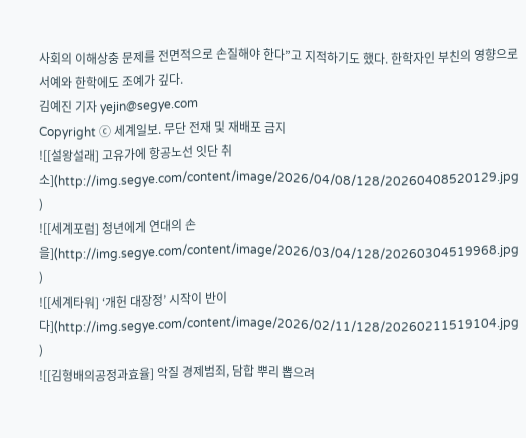사회의 이해상충 문제를 전면적으로 손질해야 한다”고 지적하기도 했다. 한학자인 부친의 영향으로 서예와 한학에도 조예가 깊다.
김예진 기자 yejin@segye.com
Copyright ⓒ 세계일보. 무단 전재 및 재배포 금지
![[설왕설래] 고유가에 항공노선 잇단 취소](http://img.segye.com/content/image/2026/04/08/128/20260408520129.jpg
)
![[세계포럼] 청년에게 연대의 손을](http://img.segye.com/content/image/2026/03/04/128/20260304519968.jpg
)
![[세계타워] ‘개헌 대장정’ 시작이 반이다](http://img.segye.com/content/image/2026/02/11/128/20260211519104.jpg
)
![[김형배의공정과효율] 악질 경제범죄, 담합 뿌리 뽑으려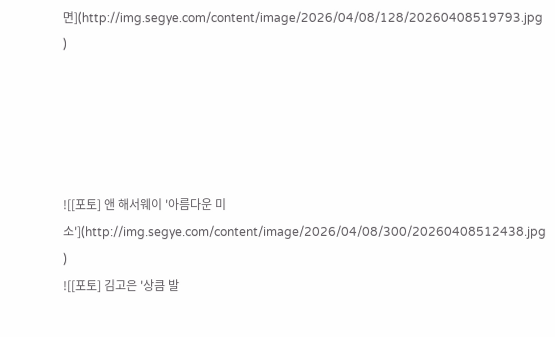면](http://img.segye.com/content/image/2026/04/08/128/20260408519793.jpg
)





![[포토] 앤 해서웨이 '아름다운 미소'](http://img.segye.com/content/image/2026/04/08/300/20260408512438.jpg
)
![[포토] 김고은 '상큼 발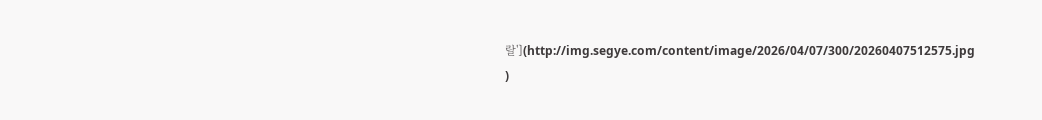랄'](http://img.segye.com/content/image/2026/04/07/300/20260407512575.jpg
)